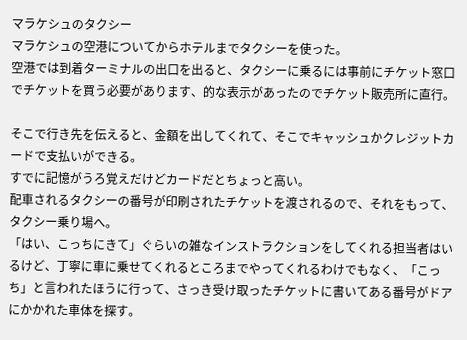マラケシュのタクシー
マラケシュの空港についてからホテルまでタクシーを使った。
空港では到着ターミナルの出口を出ると、タクシーに乗るには事前にチケット窓口でチケットを買う必要があります、的な表示があったのでチケット販売所に直行。

そこで行き先を伝えると、金額を出してくれて、そこでキャッシュかクレジットカードで支払いができる。
すでに記憶がうろ覚えだけどカードだとちょっと高い。
配車されるタクシーの番号が印刷されたチケットを渡されるので、それをもって、タクシー乗り場へ。
「はい、こっちにきて」ぐらいの雑なインストラクションをしてくれる担当者はいるけど、丁寧に車に乗せてくれるところまでやってくれるわけでもなく、「こっち」と言われたほうに行って、さっき受け取ったチケットに書いてある番号がドアにかかれた車体を探す。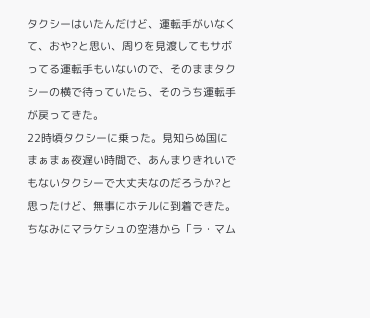タクシーはいたんだけど、運転手がいなくて、おや?と思い、周りを見渡してもサボってる運転手もいないので、そのままタクシーの横で待っていたら、そのうち運転手が戻ってきた。
22時頃タクシーに乗った。見知らぬ国にまぁまぁ夜遅い時間で、あんまりきれいでもないタクシーで大丈夫なのだろうか?と思ったけど、無事にホテルに到着できた。
ちなみにマラケシュの空港から「ラ・マム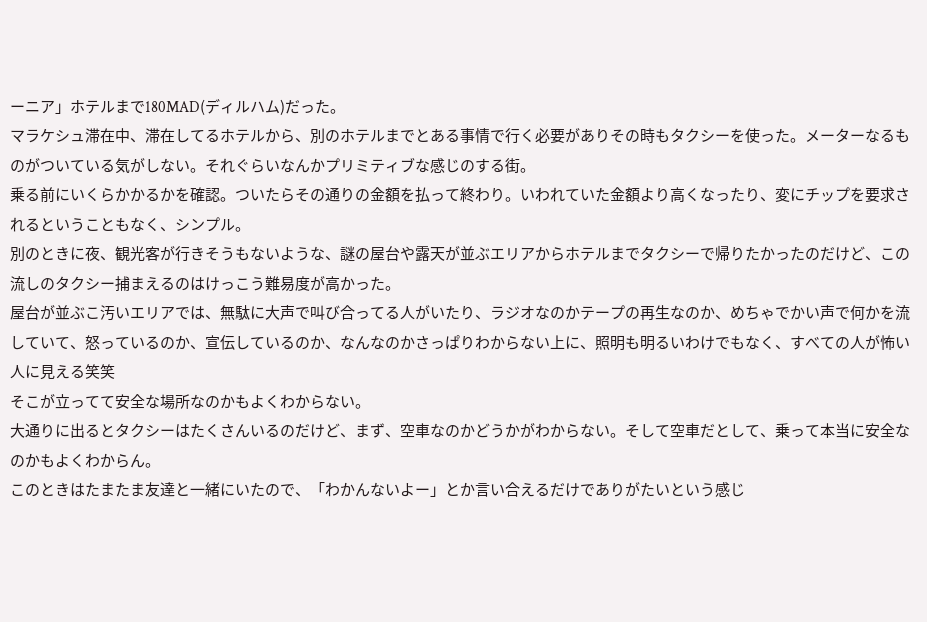ーニア」ホテルまで180MAD(ディルハム)だった。
マラケシュ滞在中、滞在してるホテルから、別のホテルまでとある事情で行く必要がありその時もタクシーを使った。メーターなるものがついている気がしない。それぐらいなんかプリミティブな感じのする街。
乗る前にいくらかかるかを確認。ついたらその通りの金額を払って終わり。いわれていた金額より高くなったり、変にチップを要求されるということもなく、シンプル。
別のときに夜、観光客が行きそうもないような、謎の屋台や露天が並ぶエリアからホテルまでタクシーで帰りたかったのだけど、この流しのタクシー捕まえるのはけっこう難易度が高かった。
屋台が並ぶこ汚いエリアでは、無駄に大声で叫び合ってる人がいたり、ラジオなのかテープの再生なのか、めちゃでかい声で何かを流していて、怒っているのか、宣伝しているのか、なんなのかさっぱりわからない上に、照明も明るいわけでもなく、すべての人が怖い人に見える笑笑
そこが立ってて安全な場所なのかもよくわからない。
大通りに出るとタクシーはたくさんいるのだけど、まず、空車なのかどうかがわからない。そして空車だとして、乗って本当に安全なのかもよくわからん。
このときはたまたま友達と一緒にいたので、「わかんないよー」とか言い合えるだけでありがたいという感じ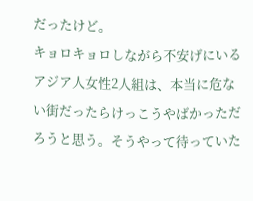だったけど。
キョロキョロしながら不安げにいるアジア人女性2人組は、本当に危ない街だったらけっこうやばかっただろうと思う。そうやって待っていた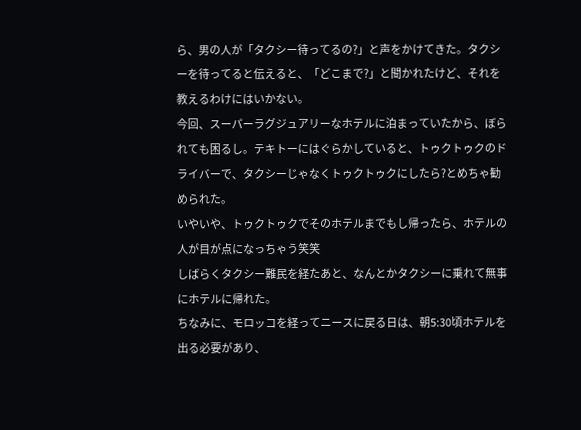ら、男の人が「タクシー待ってるの?」と声をかけてきた。タクシーを待ってると伝えると、「どこまで?」と聞かれたけど、それを教えるわけにはいかない。
今回、スーパーラグジュアリーなホテルに泊まっていたから、ぼられても困るし。テキトーにはぐらかしていると、トゥクトゥクのドライバーで、タクシーじゃなくトゥクトゥクにしたら?とめちゃ勧められた。
いやいや、トゥクトゥクでそのホテルまでもし帰ったら、ホテルの人が目が点になっちゃう笑笑
しばらくタクシー難民を経たあと、なんとかタクシーに乗れて無事にホテルに帰れた。
ちなみに、モロッコを経ってニースに戻る日は、朝5:30頃ホテルを出る必要があり、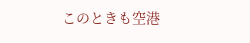このときも空港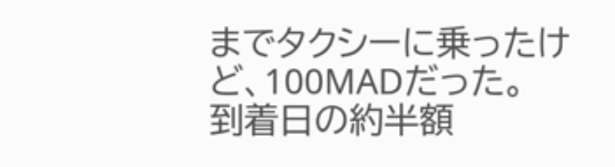までタクシーに乗ったけど、100MADだった。
到着日の約半額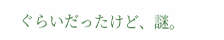ぐらいだったけど、謎。